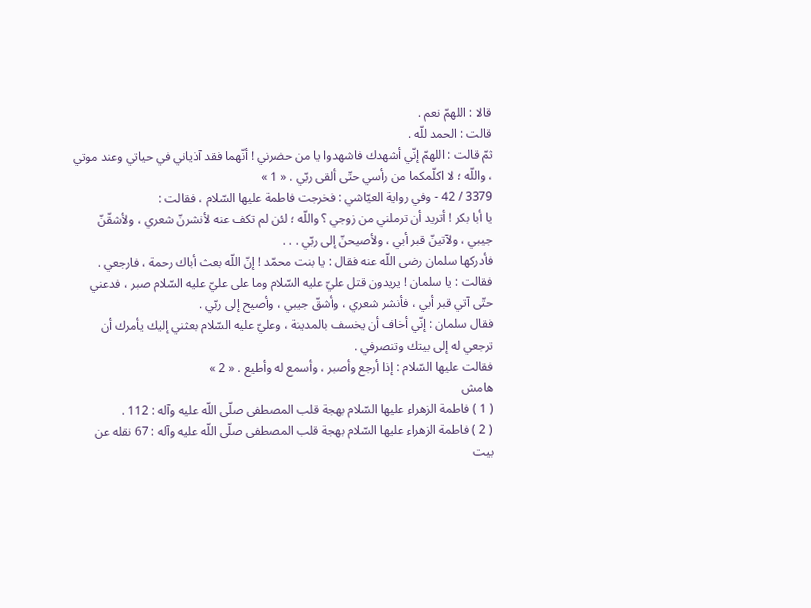قالا : اللهمّ نعم .
قالت : الحمد للّه .
ثمّ قالت : اللهمّ إنّي أشهدك فاشهدوا يا من حضرني ! أنّهما فقد آذياني في حياتي وعند موتي ، واللّه ؛ لا اكلّمكما من رأسي حتّى ألقى ربّي . « 1 »
3379 / 42 - وفي رواية العيّاشي : فخرجت فاطمة عليها السّلام ، فقالت :
يا أبا بكر ! أتريد أن ترملني من زوجي ؟ واللّه ؛ لئن لم تكف عنه لأنشرنّ شعري ، ولأشقّنّ جيبي ، ولآتينّ قبر أبي ، ولأصيحنّ إلى ربّي . . .
فأدركها سلمان رضى اللّه عنه فقال : يا بنت محمّد ! إنّ اللّه بعث أباك رحمة ، فارجعي .
فقالت : يا سلمان ! يريدون قتل عليّ عليه السّلام وما على عليّ عليه السّلام صبر ، فدعني حتّى آتي قبر أبي ، فأنشر شعري ، وأشقّ جيبي ، وأصيح إلى ربّي .
فقال سلمان : إنّي أخاف أن يخسف بالمدينة ، وعليّ عليه السّلام بعثني إليك يأمرك أن ترجعي له إلى بيتك وتنصرفي .
فقالت عليها السّلام : إذا أرجع وأصبر ، وأسمع له وأطيع . « 2 »
هامش
( 1 ) فاطمة الزهراء عليها السّلام بهجة قلب المصطفى صلّى اللّه عليه وآله : 112 .
( 2 ) فاطمة الزهراء عليها السّلام بهجة قلب المصطفى صلّى اللّه عليه وآله : 67 نقله عن بيت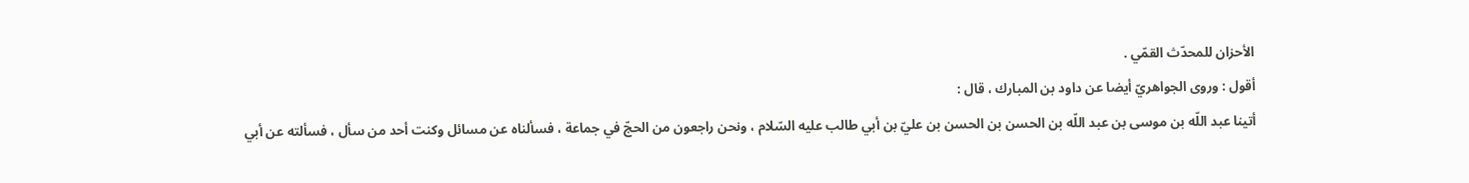الأحزان للمحدّث القمّي .
أقول : وروى الجواهريّ أيضا عن داود بن المبارك ، قال :
أتينا عبد اللّه بن موسى بن عبد اللّه بن الحسن بن الحسن بن عليّ بن أبي طالب عليه السّلام ، ونحن راجعون من الحجّ في جماعة ، فسألناه عن مسائل وكنت أحد من سأل ، فسألته عن أبي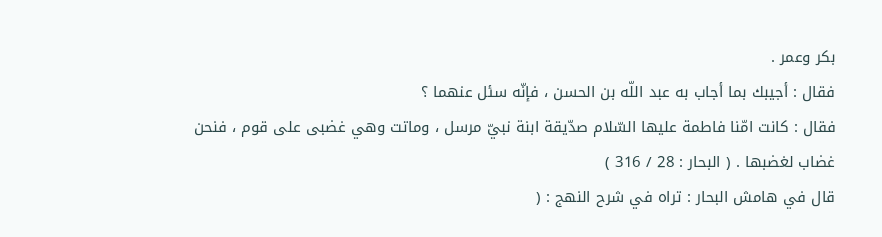بكر وعمر .
فقال : أجيبك بما أجاب به عبد اللّه بن الحسن ، فإنّه سئل عنهما ؟
فقال : كانت امّنا فاطمة عليها السّلام صدّيقة ابنة نبيّ مرسل ، وماتت وهي غضبى على قوم ، فنحن غضاب لغضبها . ( البحار : 28 / 316 )
قال في هامش البحار : تراه في شرح النهج : (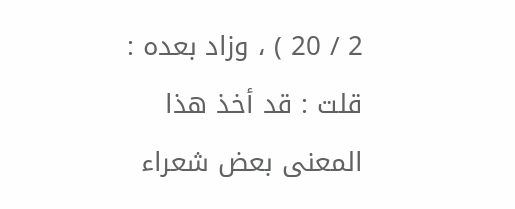2 / 20 ) ، وزاد بعده :
قلت : قد أخذ هذا المعنى بعض شعراء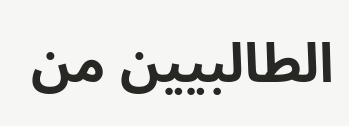الطالبيين من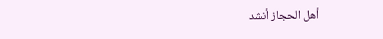أهل الحجاز أنشد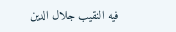فيه النقيب جلال الدين